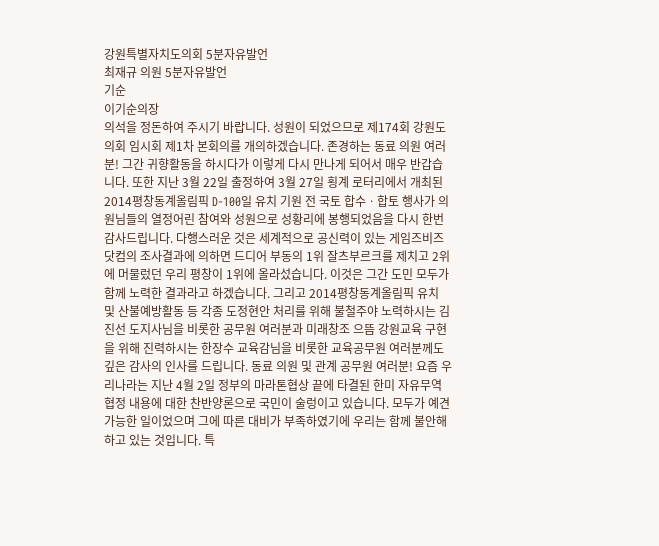강원특별자치도의회 5분자유발언
최재규 의원 5분자유발언
기순
이기순의장
의석을 정돈하여 주시기 바랍니다. 성원이 되었으므로 제174회 강원도의회 임시회 제1차 본회의를 개의하겠습니다. 존경하는 동료 의원 여러분! 그간 귀향활동을 하시다가 이렇게 다시 만나게 되어서 매우 반갑습니다. 또한 지난 3월 22일 출정하여 3월 27일 횡계 로터리에서 개최된 2014평창동계올림픽 D-100일 유치 기원 전 국토 합수ㆍ합토 행사가 의원님들의 열정어린 참여와 성원으로 성황리에 봉행되었음을 다시 한번 감사드립니다. 다행스러운 것은 세계적으로 공신력이 있는 게임즈비즈닷컴의 조사결과에 의하면 드디어 부동의 1위 잘츠부르크를 제치고 2위에 머물렀던 우리 평창이 1위에 올라섰습니다. 이것은 그간 도민 모두가 함께 노력한 결과라고 하겠습니다. 그리고 2014평창동계올림픽 유치 및 산불예방활동 등 각종 도정현안 처리를 위해 불철주야 노력하시는 김진선 도지사님을 비롯한 공무원 여러분과 미래창조 으뜸 강원교육 구현을 위해 진력하시는 한장수 교육감님을 비롯한 교육공무원 여러분께도 깊은 감사의 인사를 드립니다. 동료 의원 및 관계 공무원 여러분! 요즘 우리나라는 지난 4월 2일 정부의 마라톤협상 끝에 타결된 한미 자유무역협정 내용에 대한 찬반양론으로 국민이 술렁이고 있습니다. 모두가 예견 가능한 일이었으며 그에 따른 대비가 부족하였기에 우리는 함께 불안해하고 있는 것입니다. 특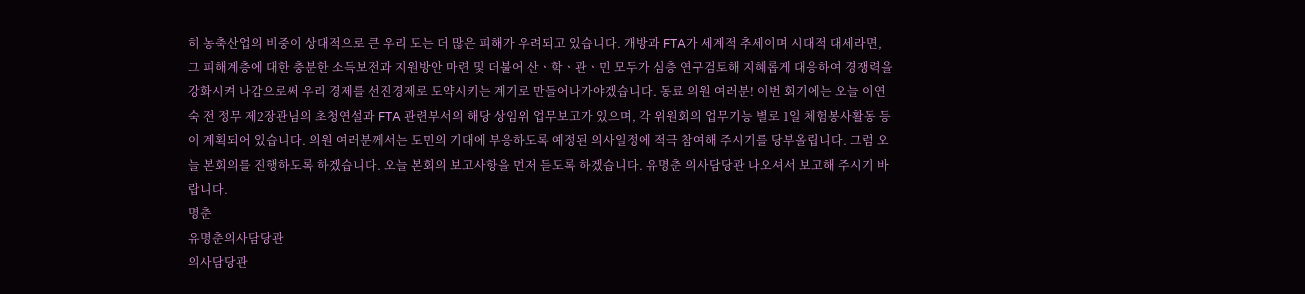히 농축산업의 비중이 상대적으로 큰 우리 도는 더 많은 피해가 우려되고 있습니다. 개방과 FTA가 세계적 추세이며 시대적 대세라면, 그 피해계층에 대한 충분한 소득보전과 지원방안 마련 및 더불어 산ㆍ학ㆍ관ㆍ민 모두가 심층 연구검토해 지혜롭게 대응하여 경쟁력을 강화시켜 나감으로써 우리 경제를 선진경제로 도약시키는 계기로 만들어나가야겠습니다. 동료 의원 여러분! 이번 회기에는 오늘 이연숙 전 정무 제2장관님의 초청연설과 FTA 관련부서의 해당 상임위 업무보고가 있으며, 각 위원회의 업무기능 별로 1일 체험봉사활동 등이 계획되어 있습니다. 의원 여러분께서는 도민의 기대에 부응하도록 예정된 의사일정에 적극 참여해 주시기를 당부올립니다. 그럼 오늘 본회의를 진행하도록 하겠습니다. 오늘 본회의 보고사항을 먼저 듣도록 하겠습니다. 유명춘 의사담당관 나오셔서 보고해 주시기 바랍니다.
명춘
유명춘의사담당관
의사담당관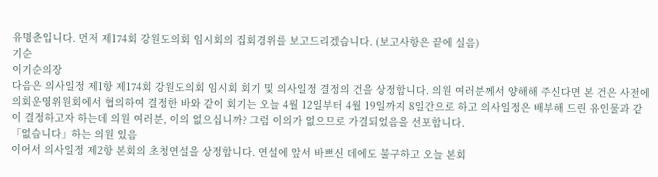유명춘입니다. 먼저 제174회 강원도의회 임시회의 집회경위를 보고드리겠습니다. (보고사항은 끝에 실음)
기순
이기순의장
다음은 의사일정 제1항 제174회 강원도의회 임시회 회기 및 의사일정 결정의 건을 상정합니다. 의원 여러분께서 양해해 주신다면 본 건은 사전에 의회운영위원회에서 협의하여 결정한 바와 같이 회기는 오늘 4월 12일부터 4월 19일까지 8일간으로 하고 의사일정은 배부해 드린 유인물과 같이 결정하고자 하는데 의원 여러분, 이의 없으십니까? 그럼 이의가 없으므로 가결되었음을 선포합니다.
「없습니다」하는 의원 있음
이어서 의사일정 제2항 본회의 초청연설을 상정합니다. 연설에 앞서 바쁘신 데에도 불구하고 오늘 본회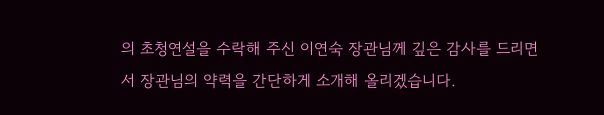의 초청연설을 수락해 주신 이연숙 장관님께 깊은 감사를 드리면서 장관님의 약력을 간단하게 소개해 올리겠습니다.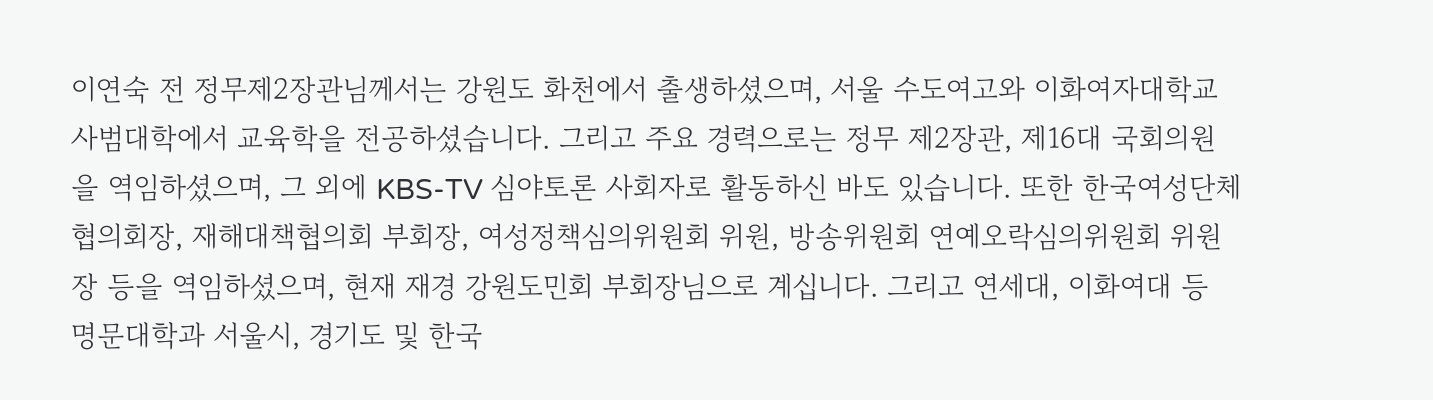이연숙 전 정무제2장관님께서는 강원도 화천에서 출생하셨으며, 서울 수도여고와 이화여자대학교 사범대학에서 교육학을 전공하셨습니다. 그리고 주요 경력으로는 정무 제2장관, 제16대 국회의원을 역임하셨으며, 그 외에 KBS-TV 심야토론 사회자로 활동하신 바도 있습니다. 또한 한국여성단체협의회장, 재해대책협의회 부회장, 여성정책심의위원회 위원, 방송위원회 연예오락심의위원회 위원장 등을 역임하셨으며, 현재 재경 강원도민회 부회장님으로 계십니다. 그리고 연세대, 이화여대 등 명문대학과 서울시, 경기도 및 한국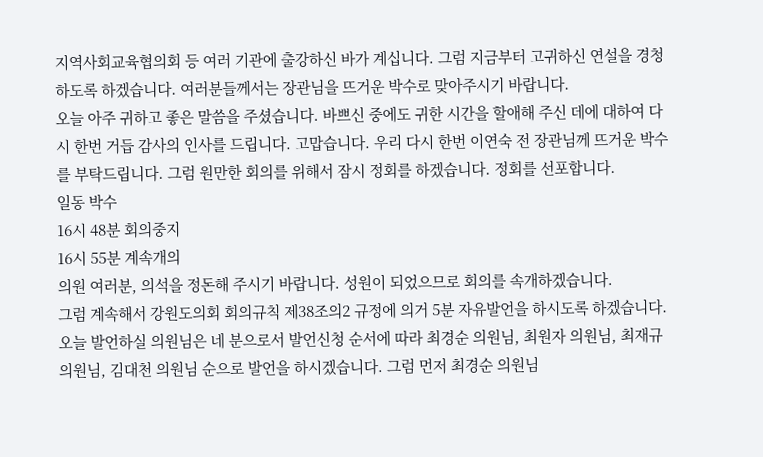지역사회교육협의회 등 여러 기관에 출강하신 바가 계십니다. 그럼 지금부터 고귀하신 연설을 경청하도록 하겠습니다. 여러분들께서는 장관님을 뜨거운 박수로 맞아주시기 바랍니다.
오늘 아주 귀하고 좋은 말씀을 주셨습니다. 바쁘신 중에도 귀한 시간을 할애해 주신 데에 대하여 다시 한번 거듭 감사의 인사를 드립니다. 고맙습니다. 우리 다시 한번 이연숙 전 장관님께 뜨거운 박수를 부탁드립니다. 그럼 원만한 회의를 위해서 잠시 정회를 하겠습니다. 정회를 선포합니다.
일동 박수
16시 48분 회의중지
16시 55분 계속개의
의원 여러분, 의석을 정돈해 주시기 바랍니다. 성원이 되었으므로 회의를 속개하겠습니다.
그럼 계속해서 강원도의회 회의규칙 제38조의2 규정에 의거 5분 자유발언을 하시도록 하겠습니다. 오늘 발언하실 의원님은 네 분으로서 발언신청 순서에 따라 최경순 의원님, 최원자 의원님, 최재규 의원님, 김대천 의원님 순으로 발언을 하시겠습니다. 그럼 먼저 최경순 의원님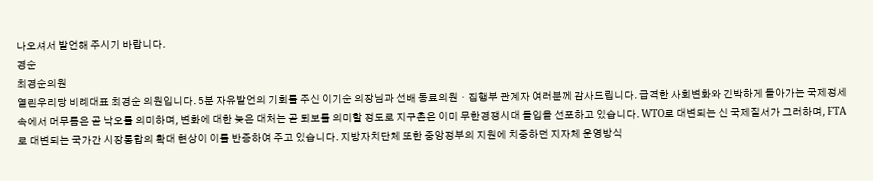나오셔서 발언해 주시기 바랍니다.
경순
최경순의원
열린우리당 비례대표 최경순 의원입니다. 5분 자유발언의 기회를 주신 이기순 의장님과 선배 동료의원ㆍ집행부 관계자 여러분께 감사드립니다. 급격한 사회변화와 긴박하게 돌아가는 국제정세 속에서 머무름은 곧 낙오를 의미하며, 변화에 대한 늦은 대처는 곧 퇴보를 의미할 정도로 지구촌은 이미 무한경쟁시대 돌입을 선포하고 있습니다. WTO로 대변되는 신 국제질서가 그러하며, FTA로 대변되는 국가간 시장통합의 확대 현상이 이를 반증하여 주고 있습니다. 지방자치단체 또한 중앙정부의 지원에 치중하던 지자체 운영방식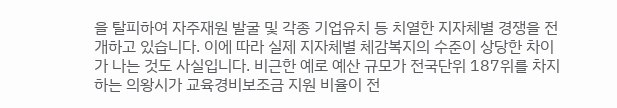을 탈피하여 자주재원 발굴 및 각종 기업유치 등 치열한 지자체별 경쟁을 전개하고 있습니다. 이에 따라 실제 지자체별 체감복지의 수준이 상당한 차이가 나는 것도 사실입니다. 비근한 예로 예산 규모가 전국단위 187위를 차지하는 의왕시가 교육경비보조금 지원 비율이 전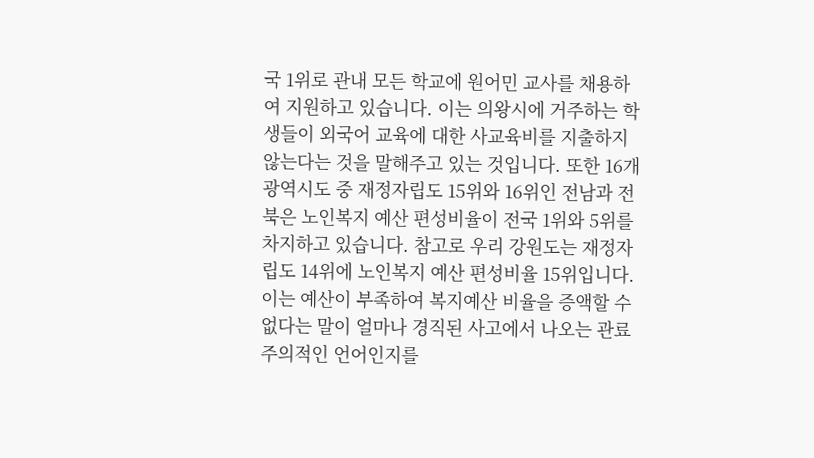국 1위로 관내 모든 학교에 원어민 교사를 채용하여 지원하고 있습니다. 이는 의왕시에 거주하는 학생들이 외국어 교육에 대한 사교육비를 지출하지 않는다는 것을 말해주고 있는 것입니다. 또한 16개 광역시도 중 재정자립도 15위와 16위인 전남과 전북은 노인복지 예산 편성비율이 전국 1위와 5위를 차지하고 있습니다. 참고로 우리 강원도는 재정자립도 14위에 노인복지 예산 편성비율 15위입니다. 이는 예산이 부족하여 복지예산 비율을 증액할 수 없다는 말이 얼마나 경직된 사고에서 나오는 관료주의적인 언어인지를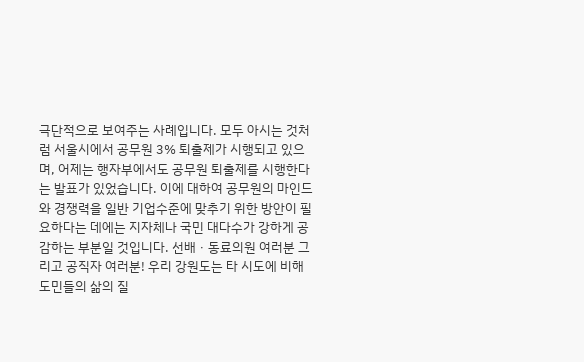극단적으로 보여주는 사례입니다. 모두 아시는 것처럼 서울시에서 공무원 3% 퇴출제가 시행되고 있으며, 어제는 행자부에서도 공무원 퇴출제를 시행한다는 발표가 있었습니다. 이에 대하여 공무원의 마인드와 경쟁력을 일반 기업수준에 맞추기 위한 방안이 필요하다는 데에는 지자체나 국민 대다수가 강하게 공감하는 부분일 것입니다. 선배ㆍ동료의원 여러분 그리고 공직자 여러분! 우리 강원도는 타 시도에 비해 도민들의 삶의 질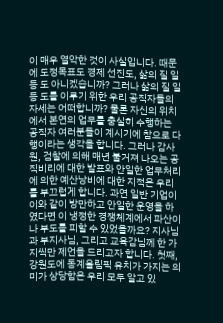이 매우 열악한 것이 사실입니다. 때문에 도정목표도 경제 선진도, 삶의 질 일등 도 아니겠습니까? 그러나 삶의 질 일등 도를 이루기 위한 우리 공직자들의 자세는 어떠합니까? 물론 자신의 위치에서 본연의 업무를 충실히 수행하는 공직자 여러분들이 계시기에 참으로 다행이라는 생각을 합니다. 그러나 감사원, 검찰에 의해 매년 불거져 나오는 공직비리에 대한 발표와 안일한 업무처리에 의한 예산낭비에 대한 지적은 우리를 부끄럽게 합니다. 과연 일반 기업이 이와 같이 방만하고 안일한 운영을 하였다면 이 냉정한 경쟁체계에서 파산이나 부도를 피할 수 있었을까요? 지사님과 부지사님, 그리고 교육감님께 한 가지씩만 제언을 드리고자 합니다. 첫째, 강원도에 동계올림픽 유치가 가지는 의미가 상당함은 우리 모두 알고 있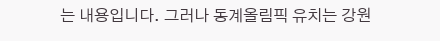는 내용입니다. 그러나 동계올림픽 유치는 강원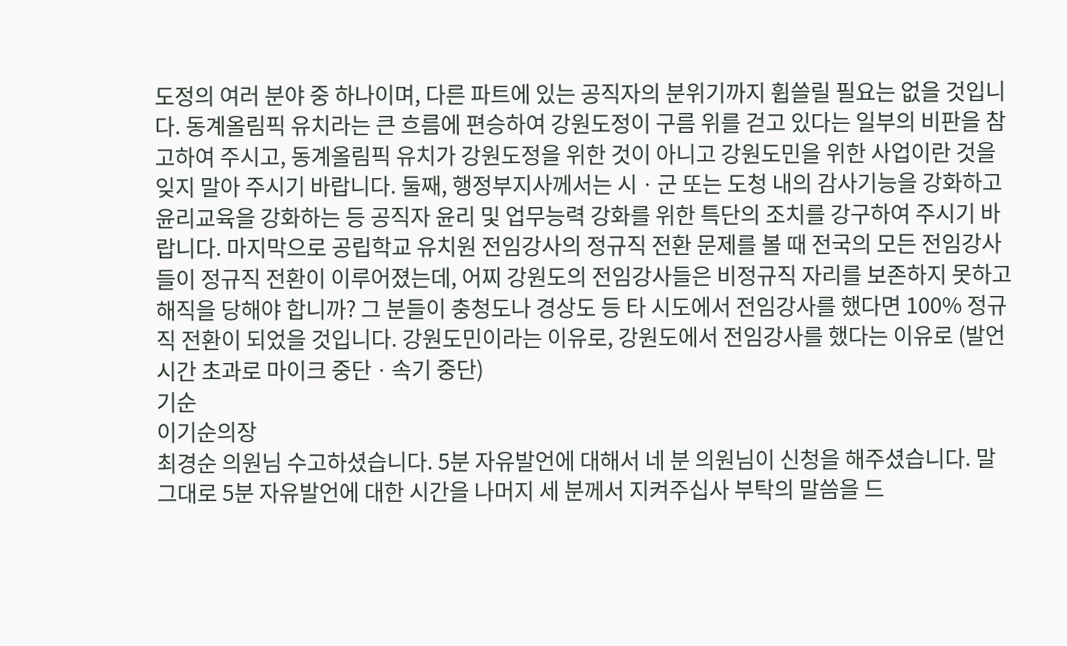도정의 여러 분야 중 하나이며, 다른 파트에 있는 공직자의 분위기까지 휩쓸릴 필요는 없을 것입니다. 동계올림픽 유치라는 큰 흐름에 편승하여 강원도정이 구름 위를 걷고 있다는 일부의 비판을 참고하여 주시고, 동계올림픽 유치가 강원도정을 위한 것이 아니고 강원도민을 위한 사업이란 것을 잊지 말아 주시기 바랍니다. 둘째, 행정부지사께서는 시ㆍ군 또는 도청 내의 감사기능을 강화하고 윤리교육을 강화하는 등 공직자 윤리 및 업무능력 강화를 위한 특단의 조치를 강구하여 주시기 바랍니다. 마지막으로 공립학교 유치원 전임강사의 정규직 전환 문제를 볼 때 전국의 모든 전임강사들이 정규직 전환이 이루어졌는데, 어찌 강원도의 전임강사들은 비정규직 자리를 보존하지 못하고 해직을 당해야 합니까? 그 분들이 충청도나 경상도 등 타 시도에서 전임강사를 했다면 100% 정규직 전환이 되었을 것입니다. 강원도민이라는 이유로, 강원도에서 전임강사를 했다는 이유로 (발언시간 초과로 마이크 중단ㆍ속기 중단)
기순
이기순의장
최경순 의원님 수고하셨습니다. 5분 자유발언에 대해서 네 분 의원님이 신청을 해주셨습니다. 말 그대로 5분 자유발언에 대한 시간을 나머지 세 분께서 지켜주십사 부탁의 말씀을 드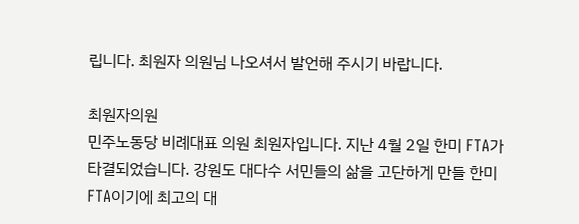립니다. 최원자 의원님 나오셔서 발언해 주시기 바랍니다.

최원자의원
민주노동당 비례대표 의원 최원자입니다. 지난 4월 2일 한미 FTA가 타결되었습니다. 강원도 대다수 서민들의 삶을 고단하게 만들 한미 FTA이기에 최고의 대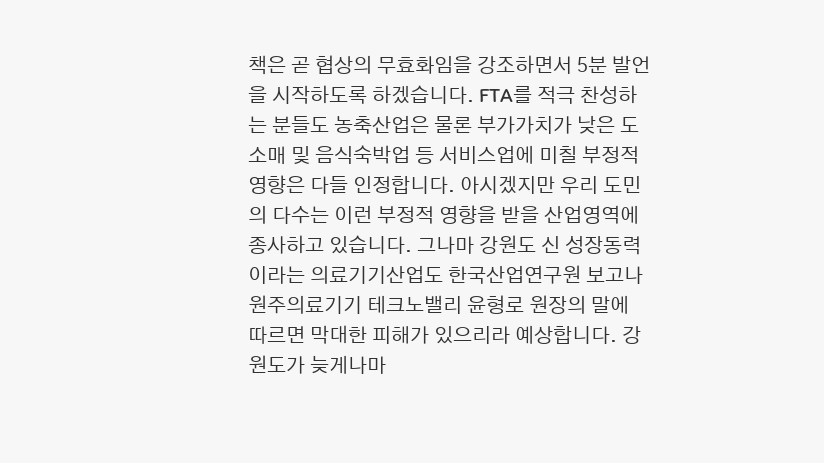책은 곧 협상의 무효화임을 강조하면서 5분 발언을 시작하도록 하겠습니다. FTA를 적극 찬성하는 분들도 농축산업은 물론 부가가치가 낮은 도소매 및 음식숙박업 등 서비스업에 미칠 부정적 영향은 다들 인정합니다. 아시겠지만 우리 도민의 다수는 이런 부정적 영향을 받을 산업영역에 종사하고 있습니다. 그나마 강원도 신 성장동력이라는 의료기기산업도 한국산업연구원 보고나 원주의료기기 테크노밸리 윤형로 원장의 말에 따르면 막대한 피해가 있으리라 예상합니다. 강원도가 늦게나마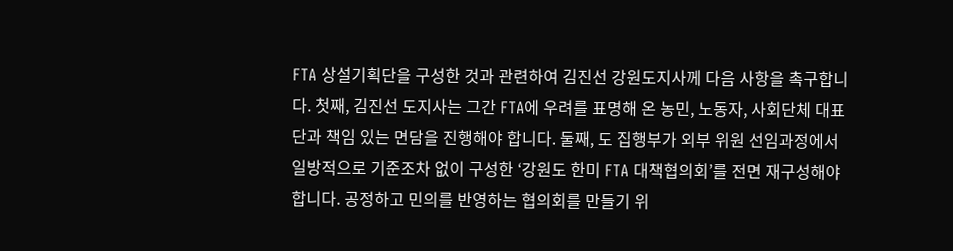FTA 상설기획단을 구성한 것과 관련하여 김진선 강원도지사께 다음 사항을 촉구합니다. 첫째, 김진선 도지사는 그간 FTA에 우려를 표명해 온 농민, 노동자, 사회단체 대표단과 책임 있는 면담을 진행해야 합니다. 둘째, 도 집행부가 외부 위원 선임과정에서 일방적으로 기준조차 없이 구성한 ‘강원도 한미 FTA 대책협의회’를 전면 재구성해야 합니다. 공정하고 민의를 반영하는 협의회를 만들기 위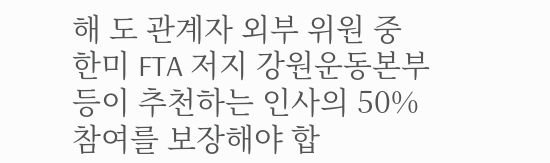해 도 관계자 외부 위원 중 한미 FTA 저지 강원운동본부 등이 추천하는 인사의 50% 참여를 보장해야 합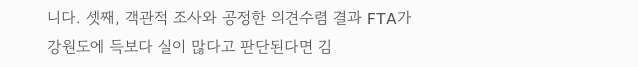니다. 셋째, 객관적 조사와 공정한 의견수렴 결과 FTA가 강원도에 득보다 실이 많다고 판단된다면 김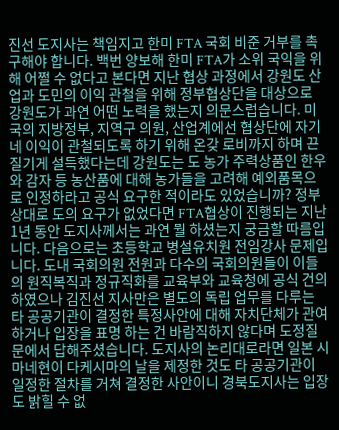진선 도지사는 책임지고 한미 FTA 국회 비준 거부를 촉구해야 합니다. 백번 양보해 한미 FTA가 소위 국익을 위해 어쩔 수 없다고 본다면 지난 협상 과정에서 강원도 산업과 도민의 이익 관철을 위해 정부협상단을 대상으로 강원도가 과연 어떤 노력을 했는지 의문스럽습니다. 미국의 지방정부, 지역구 의원, 산업계에선 협상단에 자기네 이익이 관철되도록 하기 위해 온갖 로비까지 하며 끈질기게 설득했다는데 강원도는 도 농가 주력상품인 한우와 감자 등 농산품에 대해 농가들을 고려해 예외품목으로 인정하라고 공식 요구한 적이라도 있었습니까? 정부 상대로 도의 요구가 없었다면 FTA협상이 진행되는 지난 1년 동안 도지사께서는 과연 뭘 하셨는지 궁금할 따름입니다. 다음으로는 초등학교 병설유치원 전임강사 문제입니다. 도내 국회의원 전원과 다수의 국회의원들이 이들의 원직복직과 정규직화를 교육부와 교육청에 공식 건의하였으나 김진선 지사만은 별도의 독립 업무를 다루는 타 공공기관이 결정한 특정사안에 대해 자치단체가 관여하거나 입장을 표명 하는 건 바람직하지 않다며 도정질문에서 답해주셨습니다. 도지사의 논리대로라면 일본 시마네현이 다케시마의 날을 제정한 것도 타 공공기관이 일정한 절차를 거쳐 결정한 사안이니 경북도지사는 입장도 밝힐 수 없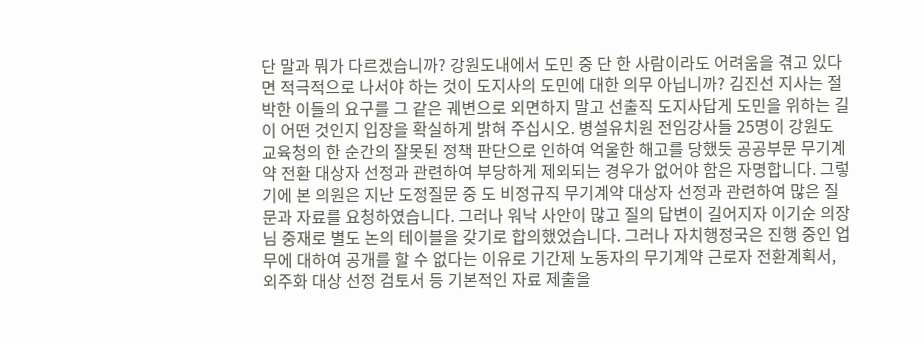단 말과 뭐가 다르겠습니까? 강원도내에서 도민 중 단 한 사람이라도 어려움을 겪고 있다면 적극적으로 나서야 하는 것이 도지사의 도민에 대한 의무 아닙니까? 김진선 지사는 절박한 이들의 요구를 그 같은 궤변으로 외면하지 말고 선출직 도지사답게 도민을 위하는 길이 어떤 것인지 입장을 확실하게 밝혀 주십시오. 병설유치원 전임강사들 25명이 강원도 교육청의 한 순간의 잘못된 정책 판단으로 인하여 억울한 해고를 당했듯 공공부문 무기계약 전환 대상자 선정과 관련하여 부당하게 제외되는 경우가 없어야 함은 자명합니다. 그렇기에 본 의원은 지난 도정질문 중 도 비정규직 무기계약 대상자 선정과 관련하여 많은 질문과 자료를 요청하였습니다. 그러나 워낙 사안이 많고 질의 답변이 길어지자 이기순 의장님 중재로 별도 논의 테이블을 갖기로 합의했었습니다. 그러나 자치행정국은 진행 중인 업무에 대하여 공개를 할 수 없다는 이유로 기간제 노동자의 무기계약 근로자 전환계획서, 외주화 대상 선정 검토서 등 기본적인 자료 제출을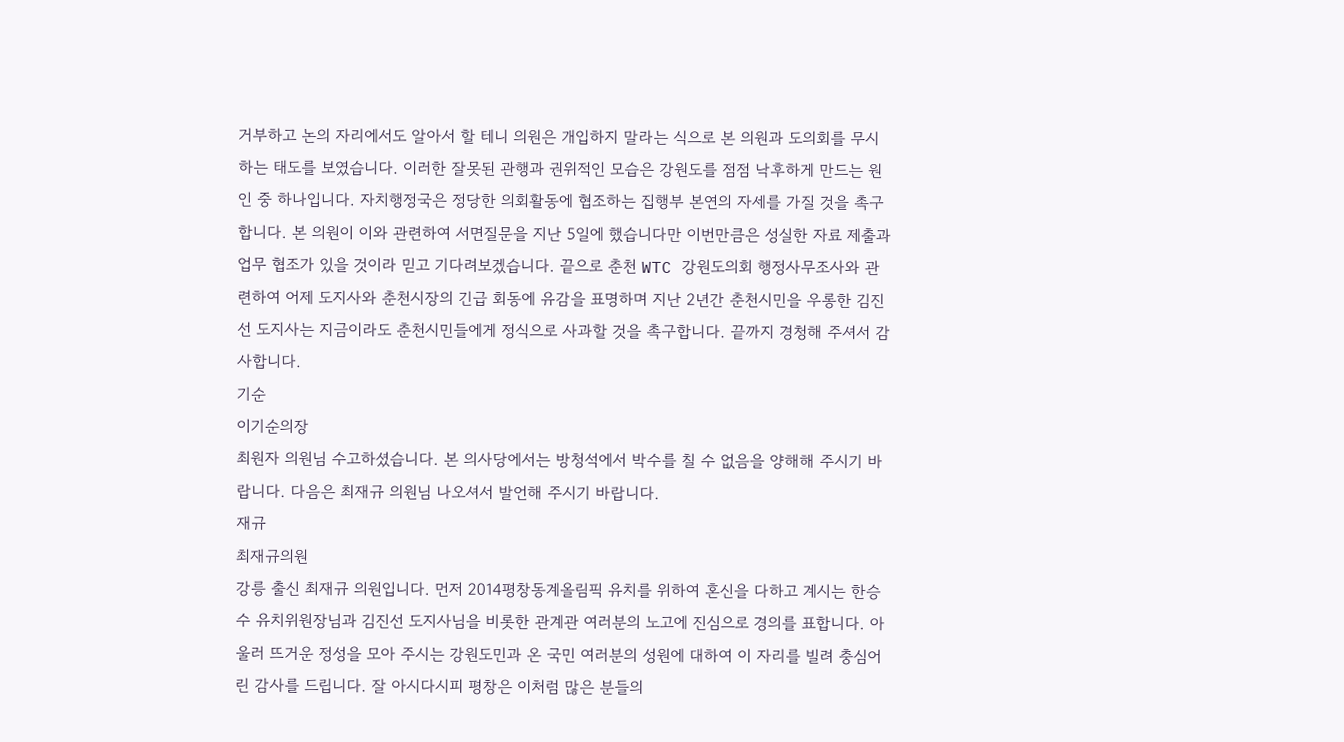거부하고 논의 자리에서도 알아서 할 테니 의원은 개입하지 말라는 식으로 본 의원과 도의회를 무시하는 태도를 보였습니다. 이러한 잘못된 관행과 권위적인 모습은 강원도를 점점 낙후하게 만드는 원인 중 하나입니다. 자치행정국은 정당한 의회활동에 협조하는 집행부 본연의 자세를 가질 것을 촉구합니다. 본 의원이 이와 관련하여 서면질문을 지난 5일에 했습니다만 이번만큼은 성실한 자료 제출과 업무 협조가 있을 것이라 믿고 기다려보겠습니다. 끝으로 춘천 WTC 강원도의회 행정사무조사와 관련하여 어제 도지사와 춘천시장의 긴급 회동에 유감을 표명하며 지난 2년간 춘천시민을 우롱한 김진선 도지사는 지금이라도 춘천시민들에게 정식으로 사과할 것을 촉구합니다. 끝까지 경청해 주셔서 감사합니다.
기순
이기순의장
최원자 의원님 수고하셨습니다. 본 의사당에서는 방청석에서 박수를 칠 수 없음을 양해해 주시기 바랍니다. 다음은 최재규 의원님 나오셔서 발언해 주시기 바랍니다.
재규
최재규의원
강릉 출신 최재규 의원입니다. 먼저 2014평창동계올림픽 유치를 위하여 혼신을 다하고 계시는 한승수 유치위원장님과 김진선 도지사님을 비롯한 관계관 여러분의 노고에 진심으로 경의를 표합니다. 아울러 뜨거운 정성을 모아 주시는 강원도민과 온 국민 여러분의 성원에 대하여 이 자리를 빌려 충심어린 감사를 드립니다. 잘 아시다시피 평창은 이처럼 많은 분들의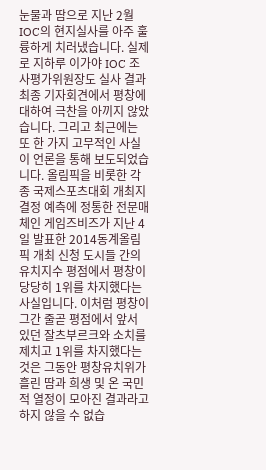눈물과 땀으로 지난 2월 IOC의 현지실사를 아주 훌륭하게 치러냈습니다. 실제로 지하루 이가야 IOC 조사평가위원장도 실사 결과 최종 기자회견에서 평창에 대하여 극찬을 아끼지 않았습니다. 그리고 최근에는 또 한 가지 고무적인 사실이 언론을 통해 보도되었습니다. 올림픽을 비롯한 각종 국제스포츠대회 개최지 결정 예측에 정통한 전문매체인 게임즈비즈가 지난 4일 발표한 2014동계올림픽 개최 신청 도시들 간의 유치지수 평점에서 평창이 당당히 1위를 차지했다는 사실입니다. 이처럼 평창이 그간 줄곧 평점에서 앞서 있던 잘츠부르크와 소치를 제치고 1위를 차지했다는 것은 그동안 평창유치위가 흘린 땀과 희생 및 온 국민적 열정이 모아진 결과라고 하지 않을 수 없습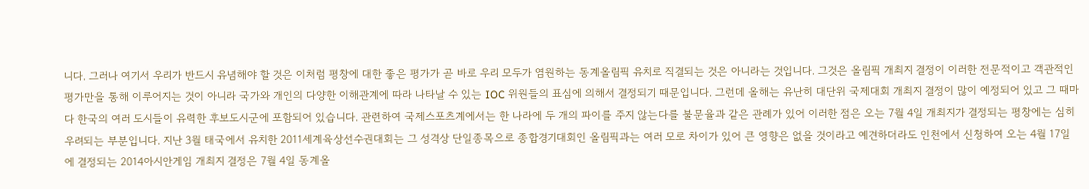니다. 그러나 여기서 우리가 반드시 유념해야 할 것은 이처럼 평창에 대한 좋은 평가가 곧 바로 우리 모두가 염원하는 동계올림픽 유치로 직결되는 것은 아니라는 것입니다. 그것은 올림픽 개최지 결정이 이러한 전문적이고 객관적인 평가만을 통해 이루어지는 것이 아니라 국가와 개인의 다양한 이해관계에 따라 나타날 수 있는 IOC 위원들의 표심에 의해서 결정되기 때문입니다. 그런데 올해는 유난히 대단위 국제대회 개최지 결정이 많이 예정되어 있고 그 때마다 한국의 여러 도시들이 유력한 후보도시군에 포함되어 있습니다. 관련하여 국제스포츠계에서는 한 나라에 두 개의 파이를 주지 않는다를 불문율과 같은 관례가 있어 이러한 점은 오는 7월 4일 개최지가 결정되는 평창에는 심히 우려되는 부분입니다. 지난 3월 태국에서 유치한 2011세계육상선수권대회는 그 성격상 단일종목으로 종합경기대회인 올림픽과는 여러 모로 차이가 있어 큰 영향은 없을 것이라고 예견하더라도 인천에서 신청하여 오는 4월 17일에 결정되는 2014아시안게임 개최지 결정은 7월 4일 동계올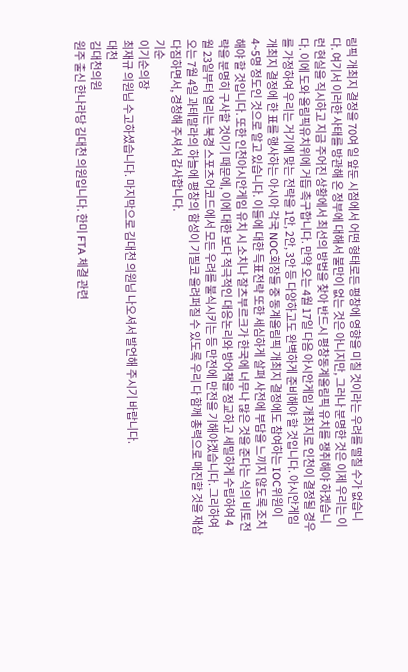림픽 개최지 결정을 70여 일 앞둔 시점에서 어떤 형태로든 평창에 영향을 미칠 것이라는 우려를 떨칠 수가 없습니다. 여기서 이러한 사태를 방관해 온 정부에 대해서 불만이 없는 것은 아니지만, 그러나 분명한 것은 이제 우리는 이런 현실을 직시하고 지금 주어진 상황에서 최선의 방법을 찾아 반드시 평창동계올림픽 유치를 쟁취해야 하겠습니다. 이에 도와 올림픽유치위에 거듭 촉구합니다. 만약 오는 4월 17일 다음 아시안게임 개최지로 인천이 결정될 경우를 가정하여 우리는 거기에 맞는 전략을 1안, 2안, 3안 등 다양하고도 완벽하게 준비해야 할 것입니다. 아시안게임 개최지 결정에 한 표를 행사하는 아시아 각국 NOC회장들 중 동계올림픽 개최지 결정에도 참여하는 IOC위원이 4~5명 정도인 것으로 알고 있습니다. 이들에 대한 득표전략 또한 세심하게 살펴 사전에 부담을 느끼지 않도록 조치해야 할 것입니다. 또한 인천아시안게임 유치 시 소치나 잘츠부르크가 한국에 너무나 많은 것을 준다는 식의 비토전략을 분명히 구사할 것이기 때문에, 이에 대한 보다 적극적인 대응논리와 방어책을 정교하고 세밀하게 수립하여 4월 23일부터 열리는 북경 스포츠어코드에서 모든 우려를 불식시키는 등 만전에 만전을 기해야겠습니다. 그리하여 오는 7월 4일 과테말라의 하늘에 평창의 함성이 기필코 울려퍼질 수 있도록 우리 다 함께 총력으로 매진할 것을 재삼 다짐하면서, 경청해 주셔서 감사합니다.
기순
이기순의장
최재규 의원님 수고하셨습니다. 마지막으로 김대천 의원님 나오셔서 발언해 주시기 바랍니다.
대천
김대천의원
원주 출신 한나라당 김대천 의원입니다. 한미 FTA 체결 관련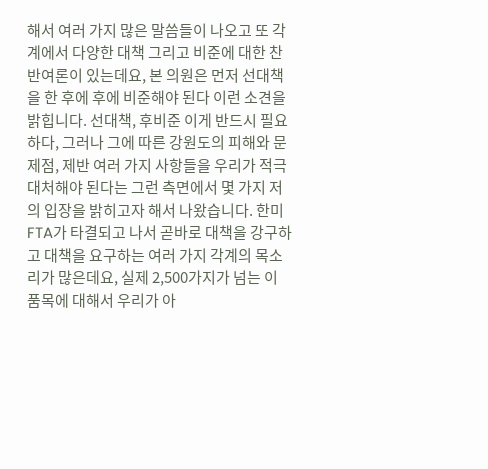해서 여러 가지 많은 말씀들이 나오고 또 각계에서 다양한 대책 그리고 비준에 대한 찬반여론이 있는데요, 본 의원은 먼저 선대책을 한 후에 후에 비준해야 된다 이런 소견을 밝힙니다. 선대책, 후비준 이게 반드시 필요하다, 그러나 그에 따른 강원도의 피해와 문제점, 제반 여러 가지 사항들을 우리가 적극 대처해야 된다는 그런 측면에서 몇 가지 저의 입장을 밝히고자 해서 나왔습니다. 한미 FTA가 타결되고 나서 곧바로 대책을 강구하고 대책을 요구하는 여러 가지 각계의 목소리가 많은데요, 실제 2,500가지가 넘는 이 품목에 대해서 우리가 아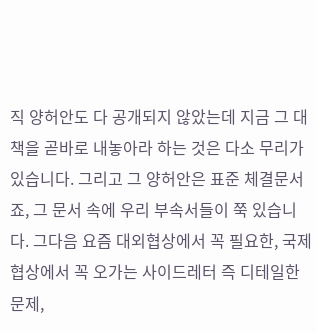직 양허안도 다 공개되지 않았는데 지금 그 대책을 곧바로 내놓아라 하는 것은 다소 무리가 있습니다. 그리고 그 양허안은 표준 체결문서죠, 그 문서 속에 우리 부속서들이 쭉 있습니다. 그다음 요즘 대외협상에서 꼭 필요한, 국제협상에서 꼭 오가는 사이드레터 즉 디테일한 문제,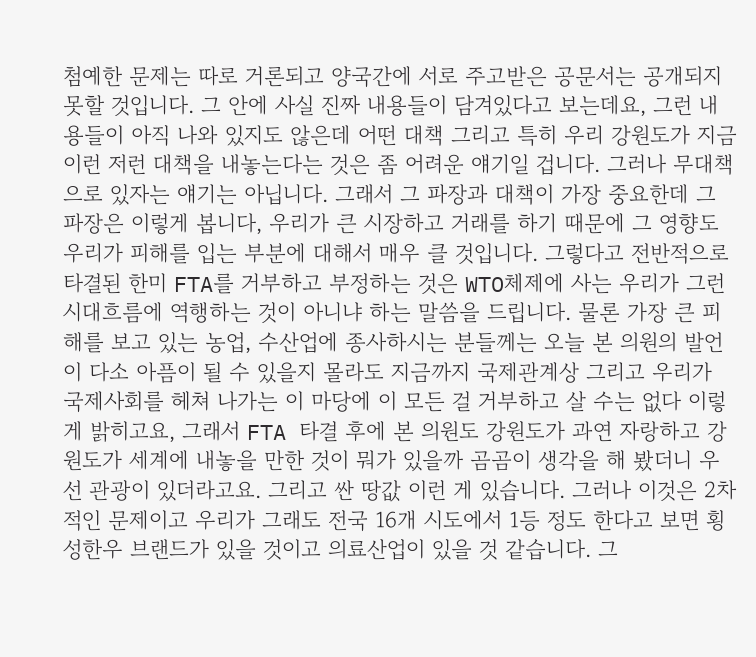첨예한 문제는 따로 거론되고 양국간에 서로 주고받은 공문서는 공개되지 못할 것입니다. 그 안에 사실 진짜 내용들이 담겨있다고 보는데요, 그런 내용들이 아직 나와 있지도 않은데 어떤 대책 그리고 특히 우리 강원도가 지금 이런 저런 대책을 내놓는다는 것은 좀 어려운 얘기일 겁니다. 그러나 무대책으로 있자는 얘기는 아닙니다. 그래서 그 파장과 대책이 가장 중요한데 그 파장은 이렇게 봅니다, 우리가 큰 시장하고 거래를 하기 때문에 그 영향도 우리가 피해를 입는 부분에 대해서 매우 클 것입니다. 그렇다고 전반적으로 타결된 한미 FTA를 거부하고 부정하는 것은 WTO체제에 사는 우리가 그런 시대흐름에 역행하는 것이 아니냐 하는 말씀을 드립니다. 물론 가장 큰 피해를 보고 있는 농업, 수산업에 종사하시는 분들께는 오늘 본 의원의 발언이 다소 아픔이 될 수 있을지 몰라도 지금까지 국제관계상 그리고 우리가 국제사회를 헤쳐 나가는 이 마당에 이 모든 걸 거부하고 살 수는 없다 이렇게 밝히고요, 그래서 FTA 타결 후에 본 의원도 강원도가 과연 자랑하고 강원도가 세계에 내놓을 만한 것이 뭐가 있을까 곰곰이 생각을 해 봤더니 우선 관광이 있더라고요. 그리고 싼 땅값 이런 게 있습니다. 그러나 이것은 2차적인 문제이고 우리가 그래도 전국 16개 시도에서 1등 정도 한다고 보면 횡성한우 브랜드가 있을 것이고 의료산업이 있을 것 같습니다. 그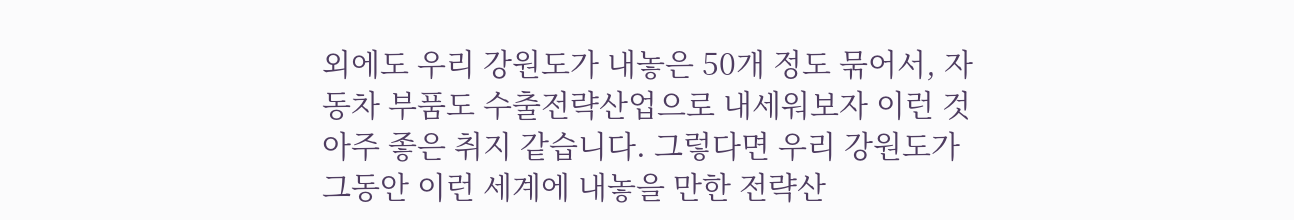외에도 우리 강원도가 내놓은 50개 정도 묶어서, 자동차 부품도 수출전략산업으로 내세워보자 이런 것 아주 좋은 취지 같습니다. 그렇다면 우리 강원도가 그동안 이런 세계에 내놓을 만한 전략산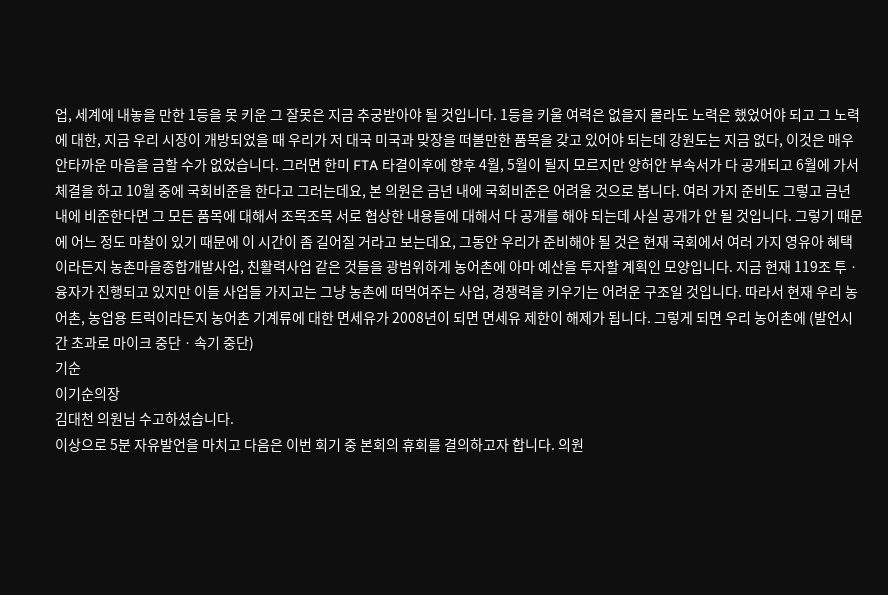업, 세계에 내놓을 만한 1등을 못 키운 그 잘못은 지금 추궁받아야 될 것입니다. 1등을 키울 여력은 없을지 몰라도 노력은 했었어야 되고 그 노력에 대한, 지금 우리 시장이 개방되었을 때 우리가 저 대국 미국과 맞장을 떠볼만한 품목을 갖고 있어야 되는데 강원도는 지금 없다, 이것은 매우 안타까운 마음을 금할 수가 없었습니다. 그러면 한미 FTA 타결이후에 향후 4월, 5월이 될지 모르지만 양허안 부속서가 다 공개되고 6월에 가서 체결을 하고 10월 중에 국회비준을 한다고 그러는데요, 본 의원은 금년 내에 국회비준은 어려울 것으로 봅니다. 여러 가지 준비도 그렇고 금년 내에 비준한다면 그 모든 품목에 대해서 조목조목 서로 협상한 내용들에 대해서 다 공개를 해야 되는데 사실 공개가 안 될 것입니다. 그렇기 때문에 어느 정도 마찰이 있기 때문에 이 시간이 좀 길어질 거라고 보는데요, 그동안 우리가 준비해야 될 것은 현재 국회에서 여러 가지 영유아 혜택이라든지 농촌마을종합개발사업, 친활력사업 같은 것들을 광범위하게 농어촌에 아마 예산을 투자할 계획인 모양입니다. 지금 현재 119조 투ㆍ융자가 진행되고 있지만 이들 사업들 가지고는 그냥 농촌에 떠먹여주는 사업, 경쟁력을 키우기는 어려운 구조일 것입니다. 따라서 현재 우리 농어촌, 농업용 트럭이라든지 농어촌 기계류에 대한 면세유가 2008년이 되면 면세유 제한이 해제가 됩니다. 그렇게 되면 우리 농어촌에 (발언시간 초과로 마이크 중단ㆍ속기 중단)
기순
이기순의장
김대천 의원님 수고하셨습니다.
이상으로 5분 자유발언을 마치고 다음은 이번 회기 중 본회의 휴회를 결의하고자 합니다. 의원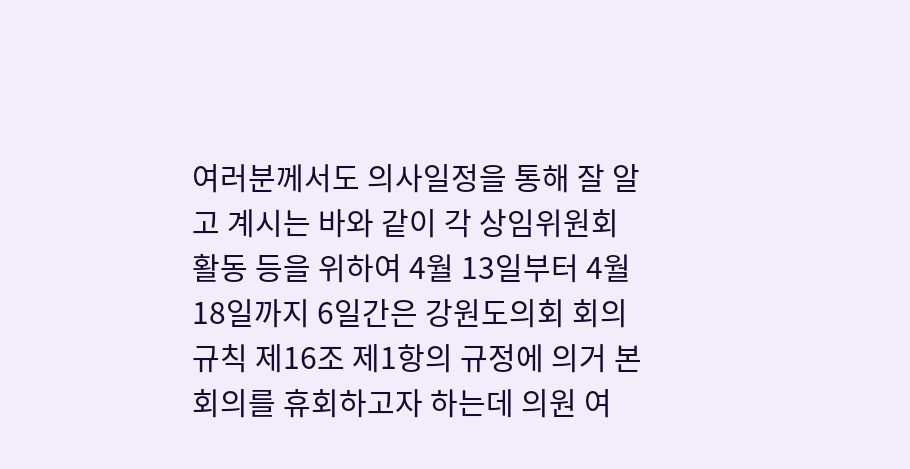여러분께서도 의사일정을 통해 잘 알고 계시는 바와 같이 각 상임위원회 활동 등을 위하여 4월 13일부터 4월 18일까지 6일간은 강원도의회 회의규칙 제16조 제1항의 규정에 의거 본회의를 휴회하고자 하는데 의원 여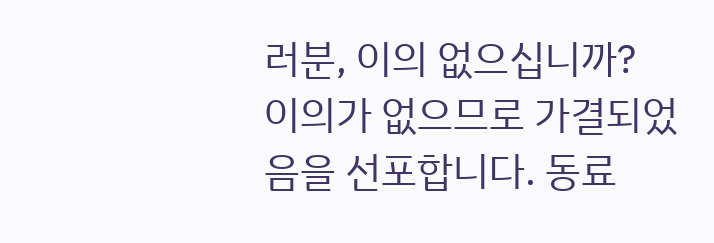러분, 이의 없으십니까? 이의가 없으므로 가결되었음을 선포합니다. 동료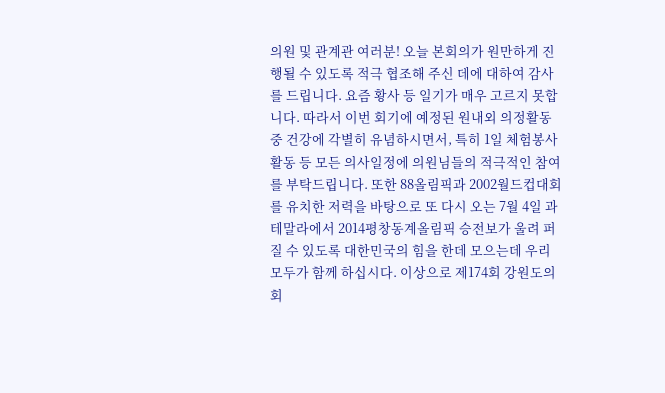의원 및 관계관 여러분! 오늘 본회의가 원만하게 진행될 수 있도록 적극 협조해 주신 데에 대하여 감사를 드립니다. 요즘 황사 등 일기가 매우 고르지 못합니다. 따라서 이번 회기에 예정된 원내외 의정활동 중 건강에 각별히 유념하시면서, 특히 1일 체험봉사활동 등 모든 의사일정에 의원님들의 적극적인 참여를 부탁드립니다. 또한 88올림픽과 2002월드컵대회를 유치한 저력을 바탕으로 또 다시 오는 7월 4일 과테말라에서 2014평창동계올림픽 승전보가 울려 퍼질 수 있도록 대한민국의 힘을 한데 모으는데 우리 모두가 함께 하십시다. 이상으로 제174회 강원도의회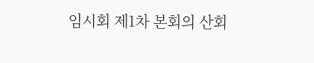임시회 제1차 본회의 산회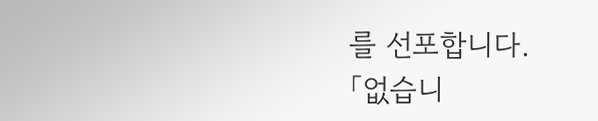를 선포합니다.
「없습니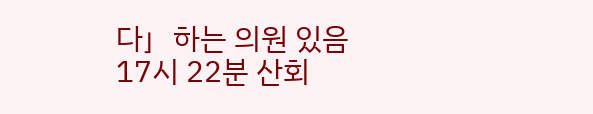다」하는 의원 있음
17시 22분 산회